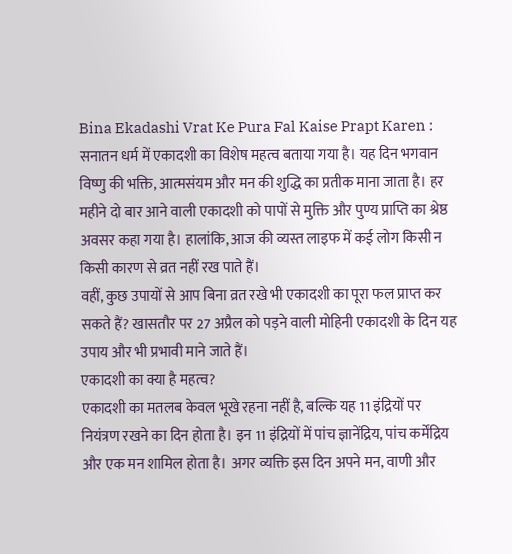Bina Ekadashi Vrat Ke Pura Fal Kaise Prapt Karen : सनातन धर्म में एकादशी का विशेष महत्व बताया गया है। यह दिन भगवान विष्णु की भक्ति, आत्मसंयम और मन की शुद्धि का प्रतीक माना जाता है। हर महीने दो बार आने वाली एकादशी को पापों से मुक्ति और पुण्य प्राप्ति का श्रेष्ठ अवसर कहा गया है। हालांकि, आज की व्यस्त लाइफ में कई लोग किसी न किसी कारण से व्रत नहीं रख पाते हैं।
वहीं, कुछ उपायों से आप बिना व्रत रखे भी एकादशी का पूरा फल प्राप्त कर सकते हैं? खासतौर पर 27 अप्रैल को पड़ने वाली मोहिनी एकादशी के दिन यह उपाय और भी प्रभावी माने जाते हैं।
एकादशी का क्या है महत्व?
एकादशी का मतलब केवल भूखे रहना नहीं है, बल्कि यह 11 इंद्रियों पर नियंत्रण रखने का दिन होता है। इन 11 इंद्रियों में पांच ज्ञानेंद्रिय, पांच कर्मेंद्रिय और एक मन शामिल होता है। अगर व्यक्ति इस दिन अपने मन, वाणी और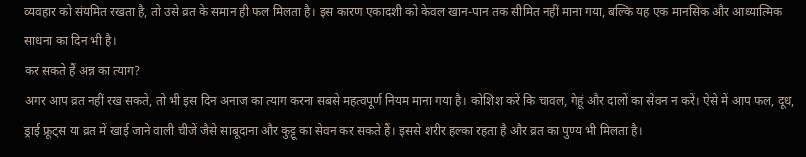व्यवहार को संयमित रखता है, तो उसे व्रत के समान ही फल मिलता है। इस कारण एकादशी को केवल खान-पान तक सीमित नहीं माना गया, बल्कि यह एक मानसिक और आध्यात्मिक साधना का दिन भी है।
कर सकते हैं अन्न का त्याग?
अगर आप व्रत नहीं रख सकते, तो भी इस दिन अनाज का त्याग करना सबसे महत्वपूर्ण नियम माना गया है। कोशिश करें कि चावल, गेहूं और दालों का सेवन न करें। ऐसे में आप फल, दूध, ड्राई फ्रूट्स या व्रत में खाई जाने वाली चीजें जैसे साबूदाना और कुट्टू का सेवन कर सकते हैं। इससे शरीर हल्का रहता है और व्रत का पुण्य भी मिलता है।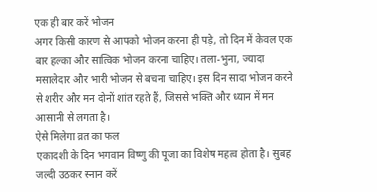एक ही बार करें भोजन
अगर किसी कारण से आपको भोजन करना ही पड़े, तो दिन में केवल एक बार हल्का और सात्विक भोजन करना चाहिए। तला-भुना, ज्यादा मसालेदार और भारी भोजन से बचना चाहिए। इस दिन सादा भोजन करने से शरीर और मन दोनों शांत रहते हैं, जिससे भक्ति और ध्यान में मन आसानी से लगता है।
ऐसे मिलेगा व्रत का फल
एकादशी के दिन भगवान विष्णु की पूजा का विशेष महत्व होता है। सुबह जल्दी उठकर स्नान करें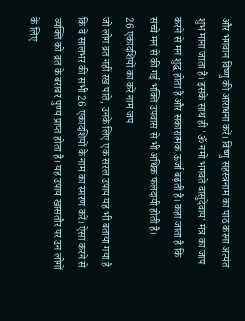और भगवान विष्णु की आराधना करें। विष्णु सहस्त्रनाम का पाठ करना अत्यंत शुभ माना जाता है। इसके साथ ही 'ॐ नमो भगवते वासुदेवाय' मंत्र का जाप करने से मन शुद्ध होता है और सकारात्मक ऊर्जा बढ़ती है। कहा जाता है कि सच्चे मन से की गई भक्ति उपवास से भी अधिक फलदायी होती है।
26 एकादशियों का करें नाम जप
जो लोग व्रत नहीं रख पाते, उनके लिए एक सरल उपाय यह भी बताया गया है कि वे सालभर की सभी 26 एकादशियों के नाम का स्मरण करें। ऐसा करने से व्यक्ति को व्रत के बराबर पुण्य प्राप्त होता है। यह उपाय खासतौर पर उन लोगों के लिए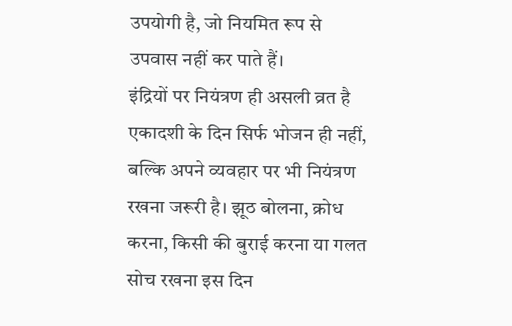उपयोगी है, जो नियमित रूप से उपवास नहीं कर पाते हैं।
इंद्रियों पर नियंत्रण ही असली व्रत है
एकादशी के दिन सिर्फ भोजन ही नहीं, बल्कि अपने व्यवहार पर भी नियंत्रण रखना जरूरी है। झूठ बोलना, क्रोध करना, किसी की बुराई करना या गलत सोच रखना इस दिन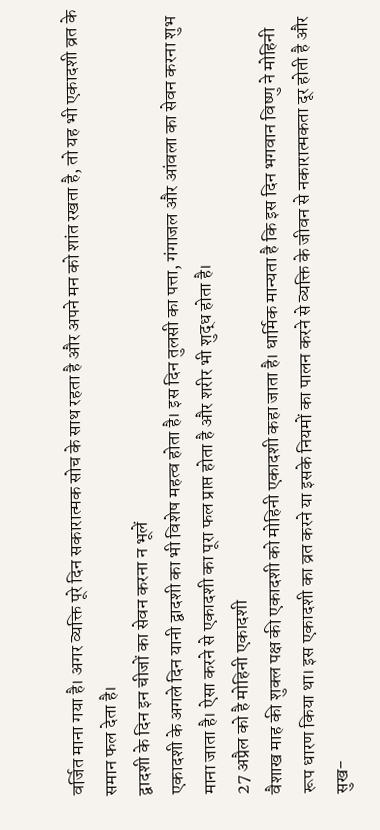वर्जित माना गया है। अगर व्यक्ति पूरे दिन सकारात्मक सोच के साथ रहता है और अपने मन को शांत रखता है, तो यह भी एकादशी व्रत के समान फल देता है।
द्वादशी के दिन इन चीजों का सेवन करना न भूलें
एकादशी के अगले दिन यानी द्वादशी का भी विशेष महत्व होता है। इस दिन तुलसी का पत्ता, गंगाजल और आंवला का सेवन करना शुभ माना जाता है। ऐसा करने से एकादशी का पूरा फल प्राप्त होता है और शरीर भी शुद्ध होता है।
27 अप्रैल को है मोहिनी एकादशी
वैशाख माह की शुक्ल पक्ष की एकादशी को मोहिनी एकादशी कहा जाता है। धार्मिक मान्यता है कि इस दिन भगवान विष्णु ने मोहिनी रूप धारण किया था। इस एकादशी का व्रत करने या इसके नियमों का पालन करने से व्यक्ति के जीवन से नकारात्मकता दूर होती है और सुख-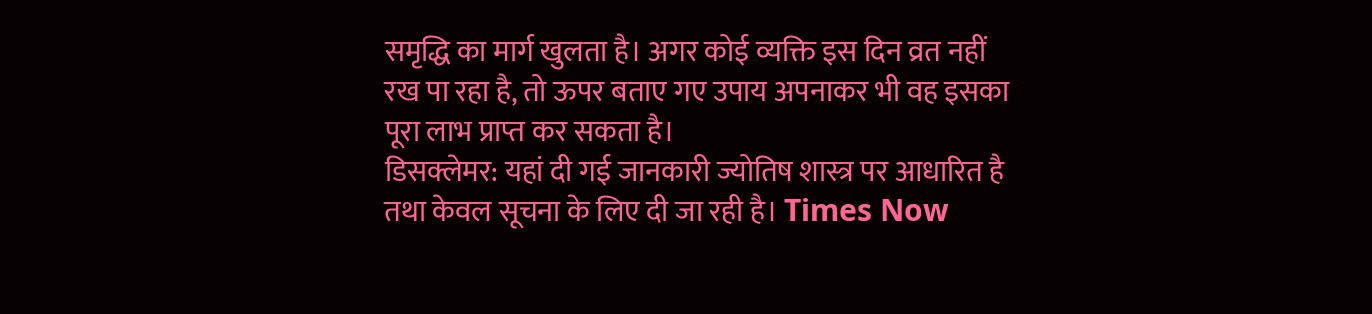समृद्धि का मार्ग खुलता है। अगर कोई व्यक्ति इस दिन व्रत नहीं रख पा रहा है, तो ऊपर बताए गए उपाय अपनाकर भी वह इसका पूरा लाभ प्राप्त कर सकता है।
डिसक्लेमर: यहां दी गई जानकारी ज्योतिष शास्त्र पर आधारित है तथा केवल सूचना के लिए दी जा रही है। Times Now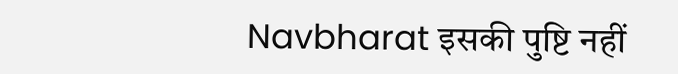Navbharat इसकी पुष्टि नहीं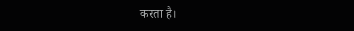करता है।